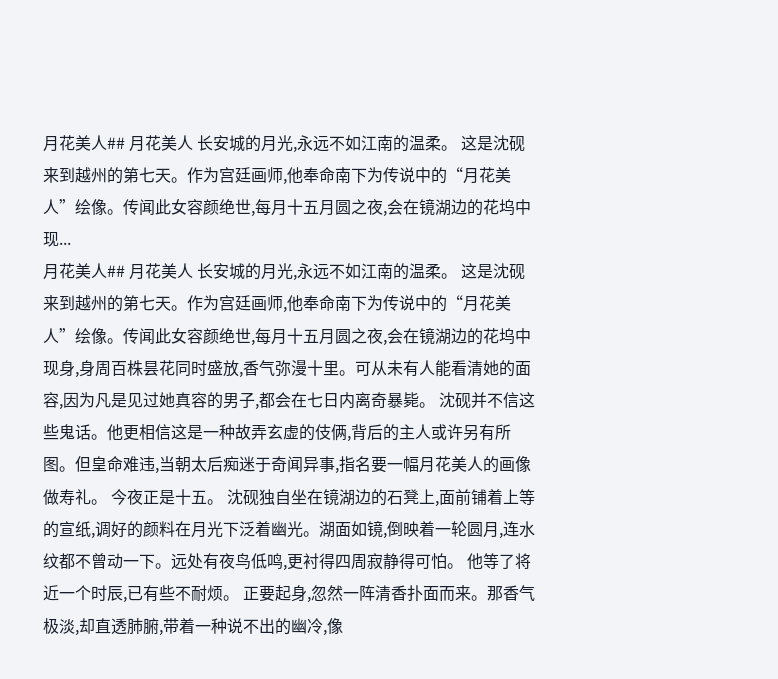月花美人## 月花美人 长安城的月光,永远不如江南的温柔。 这是沈砚来到越州的第七天。作为宫廷画师,他奉命南下为传说中的“月花美人”绘像。传闻此女容颜绝世,每月十五月圆之夜,会在镜湖边的花坞中现...
月花美人## 月花美人 长安城的月光,永远不如江南的温柔。 这是沈砚来到越州的第七天。作为宫廷画师,他奉命南下为传说中的“月花美人”绘像。传闻此女容颜绝世,每月十五月圆之夜,会在镜湖边的花坞中现身,身周百株昙花同时盛放,香气弥漫十里。可从未有人能看清她的面容,因为凡是见过她真容的男子,都会在七日内离奇暴毙。 沈砚并不信这些鬼话。他更相信这是一种故弄玄虚的伎俩,背后的主人或许另有所图。但皇命难违,当朝太后痴迷于奇闻异事,指名要一幅月花美人的画像做寿礼。 今夜正是十五。 沈砚独自坐在镜湖边的石凳上,面前铺着上等的宣纸,调好的颜料在月光下泛着幽光。湖面如镜,倒映着一轮圆月,连水纹都不曾动一下。远处有夜鸟低鸣,更衬得四周寂静得可怕。 他等了将近一个时辰,已有些不耐烦。 正要起身,忽然一阵清香扑面而来。那香气极淡,却直透肺腑,带着一种说不出的幽冷,像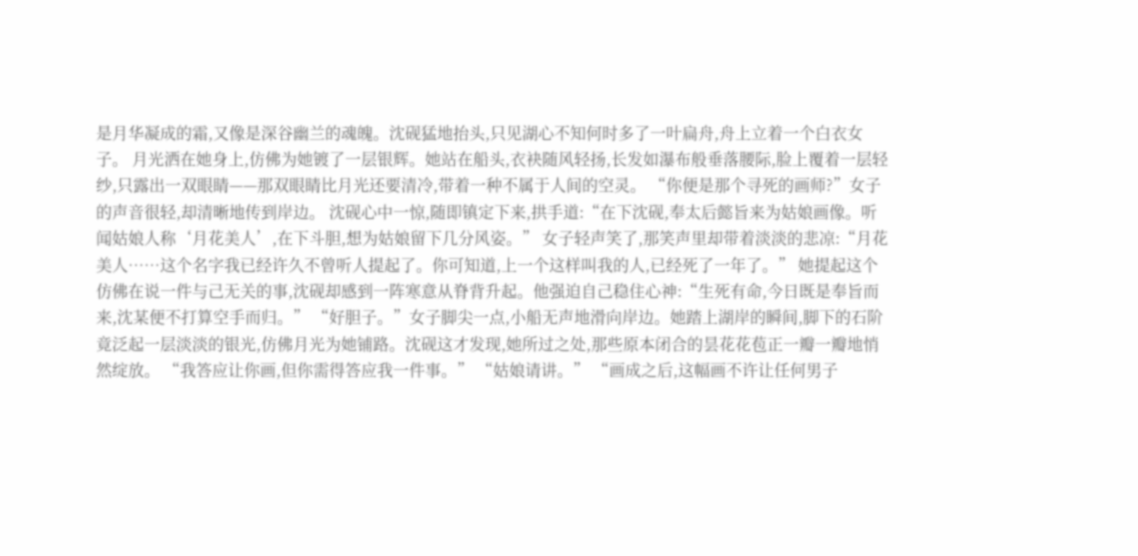是月华凝成的霜,又像是深谷幽兰的魂魄。沈砚猛地抬头,只见湖心不知何时多了一叶扁舟,舟上立着一个白衣女子。 月光洒在她身上,仿佛为她镀了一层银辉。她站在船头,衣袂随风轻扬,长发如瀑布般垂落腰际,脸上覆着一层轻纱,只露出一双眼睛——那双眼睛比月光还要清冷,带着一种不属于人间的空灵。 “你便是那个寻死的画师?”女子的声音很轻,却清晰地传到岸边。 沈砚心中一惊,随即镇定下来,拱手道:“在下沈砚,奉太后懿旨来为姑娘画像。听闻姑娘人称‘月花美人’,在下斗胆,想为姑娘留下几分风姿。” 女子轻声笑了,那笑声里却带着淡淡的悲凉:“月花美人……这个名字我已经许久不曾听人提起了。你可知道,上一个这样叫我的人,已经死了一年了。” 她提起这个仿佛在说一件与己无关的事,沈砚却感到一阵寒意从脊背升起。他强迫自己稳住心神:“生死有命,今日既是奉旨而来,沈某便不打算空手而归。” “好胆子。”女子脚尖一点,小船无声地滑向岸边。她踏上湖岸的瞬间,脚下的石阶竟泛起一层淡淡的银光,仿佛月光为她铺路。沈砚这才发现,她所过之处,那些原本闭合的昙花花苞正一瓣一瓣地悄然绽放。 “我答应让你画,但你需得答应我一件事。” “姑娘请讲。” “画成之后,这幅画不许让任何男子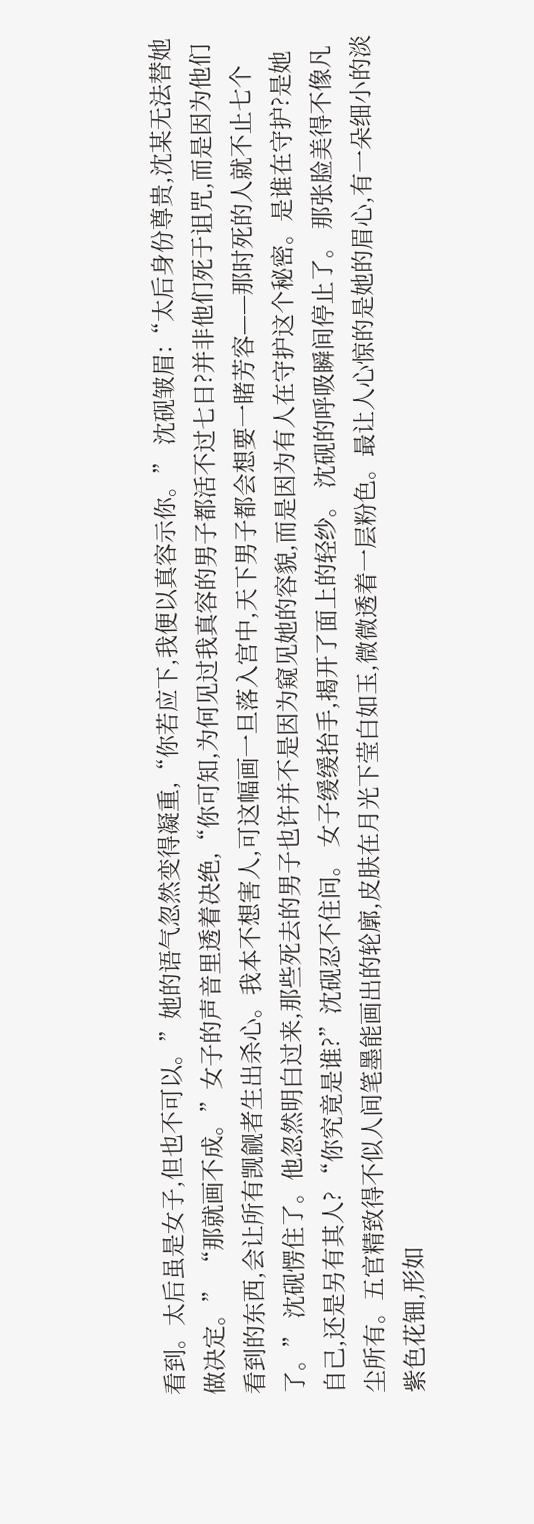看到。太后虽是女子,但也不可以。”她的语气忽然变得凝重,“你若应下,我便以真容示你。” 沈砚皱眉:“太后身份尊贵,沈某无法替她做决定。” “那就画不成。”女子的声音里透着决绝,“你可知,为何见过我真容的男子都活不过七日?并非他们死于诅咒,而是因为他们看到的东西,会让所有觊觎者生出杀心。我本不想害人,可这幅画一旦落入宫中,天下男子都会想要一睹芳容——那时死的人就不止七个了。” 沈砚愣住了。他忽然明白过来,那些死去的男子也许并不是因为窥见她的容貌,而是因为有人在守护这个秘密。是谁在守护?是她自己,还是另有其人? “你究竟是谁?”沈砚忍不住问。 女子缓缓抬手,揭开了面上的轻纱。 沈砚的呼吸瞬间停止了。 那张脸美得不像凡尘所有。五官精致得不似人间笔墨能画出的轮廓,皮肤在月光下莹白如玉,微微透着一层粉色。最让人心惊的是她的眉心,有一朵细小的淡紫色花钿,形如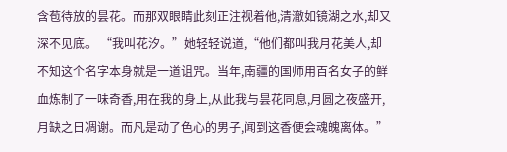含苞待放的昙花。而那双眼睛此刻正注视着他,清澈如镜湖之水,却又深不见底。 “我叫花汐。”她轻轻说道,“他们都叫我月花美人,却不知这个名字本身就是一道诅咒。当年,南疆的国师用百名女子的鲜血炼制了一味奇香,用在我的身上,从此我与昙花同息,月圆之夜盛开,月缺之日凋谢。而凡是动了色心的男子,闻到这香便会魂魄离体。”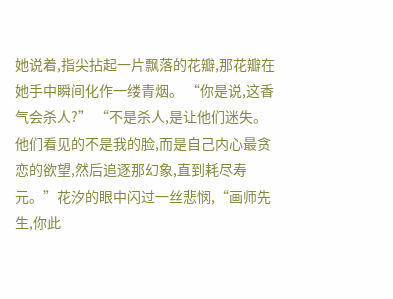她说着,指尖拈起一片飘落的花瓣,那花瓣在她手中瞬间化作一缕青烟。 “你是说,这香气会杀人?” “不是杀人,是让他们迷失。他们看见的不是我的脸,而是自己内心最贪恋的欲望,然后追逐那幻象,直到耗尽寿元。”花汐的眼中闪过一丝悲悯,“画师先生,你此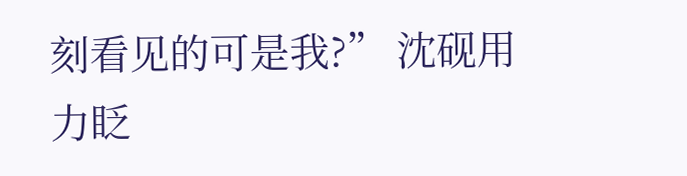刻看见的可是我?” 沈砚用力眨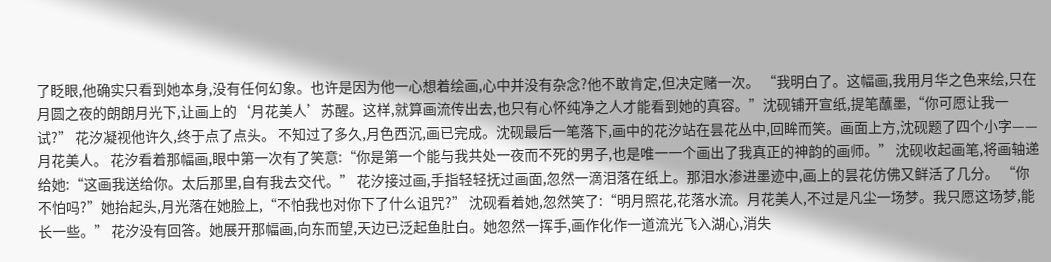了眨眼,他确实只看到她本身,没有任何幻象。也许是因为他一心想着绘画,心中并没有杂念?他不敢肯定,但决定赌一次。 “我明白了。这幅画,我用月华之色来绘,只在月圆之夜的朗朗月光下,让画上的‘月花美人’苏醒。这样,就算画流传出去,也只有心怀纯净之人才能看到她的真容。”沈砚铺开宣纸,提笔蘸墨,“你可愿让我一试?” 花汐凝视他许久,终于点了点头。 不知过了多久,月色西沉,画已完成。沈砚最后一笔落下,画中的花汐站在昙花丛中,回眸而笑。画面上方,沈砚题了四个小字——月花美人。 花汐看着那幅画,眼中第一次有了笑意:“你是第一个能与我共处一夜而不死的男子,也是唯一一个画出了我真正的神韵的画师。” 沈砚收起画笔,将画轴递给她:“这画我送给你。太后那里,自有我去交代。” 花汐接过画,手指轻轻抚过画面,忽然一滴泪落在纸上。那泪水渗进墨迹中,画上的昙花仿佛又鲜活了几分。 “你不怕吗?”她抬起头,月光落在她脸上,“不怕我也对你下了什么诅咒?” 沈砚看着她,忽然笑了:“明月照花,花落水流。月花美人,不过是凡尘一场梦。我只愿这场梦,能长一些。” 花汐没有回答。她展开那幅画,向东而望,天边已泛起鱼肚白。她忽然一挥手,画作化作一道流光飞入湖心,消失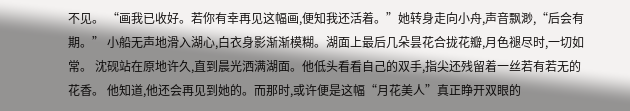不见。 “画我已收好。若你有幸再见这幅画,便知我还活着。”她转身走向小舟,声音飘渺,“后会有期。” 小船无声地滑入湖心,白衣身影渐渐模糊。湖面上最后几朵昙花合拢花瓣,月色褪尽时,一切如常。 沈砚站在原地许久,直到晨光洒满湖面。他低头看看自己的双手,指尖还残留着一丝若有若无的花香。 他知道,他还会再见到她的。而那时,或许便是这幅“月花美人”真正睁开双眼的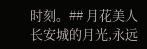时刻。## 月花美人 长安城的月光,永远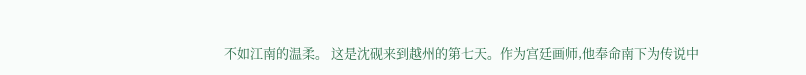不如江南的温柔。 这是沈砚来到越州的第七天。作为宫廷画师,他奉命南下为传说中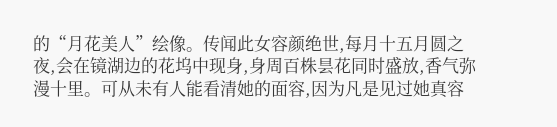的“月花美人”绘像。传闻此女容颜绝世,每月十五月圆之夜,会在镜湖边的花坞中现身,身周百株昙花同时盛放,香气弥漫十里。可从未有人能看清她的面容,因为凡是见过她真容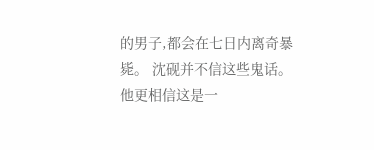的男子,都会在七日内离奇暴毙。 沈砚并不信这些鬼话。他更相信这是一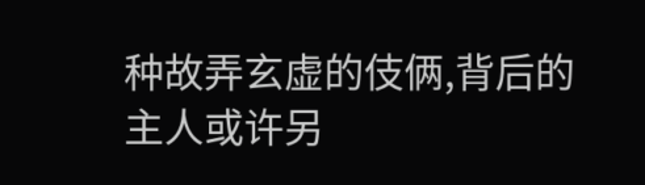种故弄玄虚的伎俩,背后的主人或许另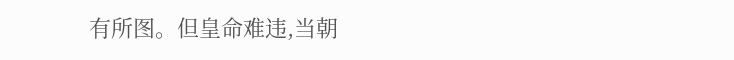有所图。但皇命难违,当朝